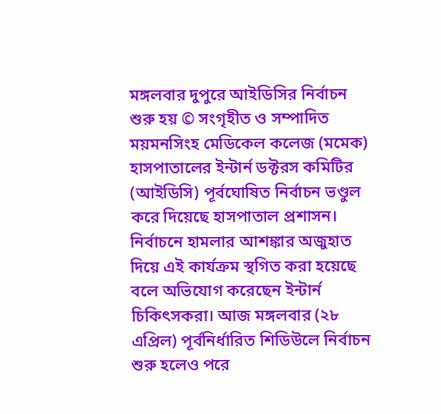মঙ্গলবার দুপুরে আইডিসির নির্বাচন শুরু হয় © সংগৃহীত ও সম্পাদিত
ময়মনসিংহ মেডিকেল কলেজ (মমেক) হাসপাতালের ইন্টার্ন ডক্টরস কমিটির (আইডিসি) পূর্বঘোষিত নির্বাচন ভণ্ডুল করে দিয়েছে হাসপাতাল প্রশাসন। নির্বাচনে হামলার আশঙ্কার অজুহাত দিয়ে এই কার্যক্রম স্থগিত করা হয়েছে বলে অভিযোগ করেছেন ইন্টার্ন চিকিৎসকরা। আজ মঙ্গলবার (২৮ এপ্রিল) পূর্বনির্ধারিত শিডিউলে নির্বাচন শুরু হলেও পরে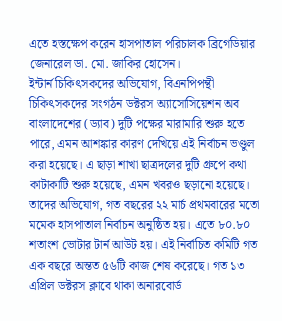এতে হস্তক্ষেপ করেন হাসপাতাল পরিচালক ব্রিগেডিয়ার জেনারেল ডা. মো. জাকির হোসেন।
ইন্টার্ন চিকিৎসকদের অভিযোগ, বিএনপিপন্থী চিকিৎসকদের সংগঠন ডক্টরস অ্যাসোসিয়েশন অব বাংলাদেশের (ড্যাব) দুটি পক্ষের মারামারি শুরু হতে পারে, এমন আশঙ্কার কারণ দেখিয়ে এই নির্বাচন ভণ্ডুল করা হয়েছে। এ ছাড়া শাখা ছাত্রদলের দুটি গ্রুপে কথা কাটাকাটি শুরু হয়েছে, এমন খবরও ছড়ানো হয়েছে।
তাদের অভিযোগ, গত বছরের ২২ মার্চ প্রথমবারের মতো মমেক হাসপাতাল নির্বাচন অনুষ্ঠিত হয়। এতে ৮০.৮০ শতাংশ ভোটার টার্ন আউট হয়। এই নির্বাচিত কমিটি গত এক বছরে অন্তত ৫৬টি কাজ শেষ করেছে। গত ১৩ এপ্রিল ডক্টরস ক্লাবে থাকা অনারবোর্ড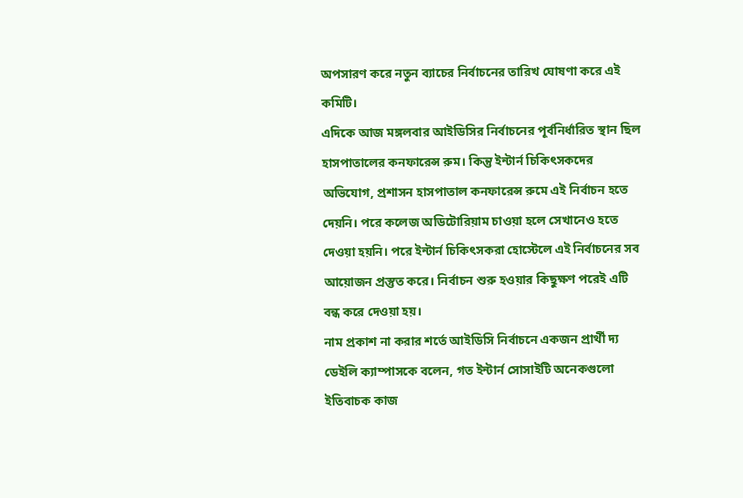অপসারণ করে নতুন ব্যাচের নির্বাচনের তারিখ ঘোষণা করে এই কমিটি।
এদিকে আজ মঙ্গলবার আইডিসির নির্বাচনের পূর্বনির্ধারিত স্থান ছিল হাসপাতালের কনফারেন্স রুম। কিন্তু ইন্টার্ন চিকিৎসকদের অভিযোগ, প্রশাসন হাসপাতাল কনফারেন্স রুমে এই নির্বাচন হতে দেয়নি। পরে কলেজ অডিটোরিয়াম চাওয়া হলে সেখানেও হতে দেওয়া হয়নি। পরে ইন্টার্ন চিকিৎসকরা হোস্টেলে এই নির্বাচনের সব আয়োজন প্রস্তুত করে। নির্বাচন শুরু হওয়ার কিছুক্ষণ পরেই এটি বন্ধ করে দেওয়া হয়।
নাম প্রকাশ না করার শর্তে আইডিসি নির্বাচনে একজন প্রার্থী দ্য ডেইলি ক্যাম্পাসকে বলেন, গত ইন্টার্ন সোসাইটি অনেকগুলো ইতিবাচক কাজ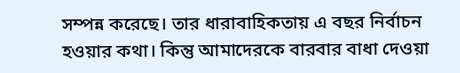সম্পন্ন করেছে। তার ধারাবাহিকতায় এ বছর নির্বাচন হওয়ার কথা। কিন্তু আমাদেরকে বারবার বাধা দেওয়া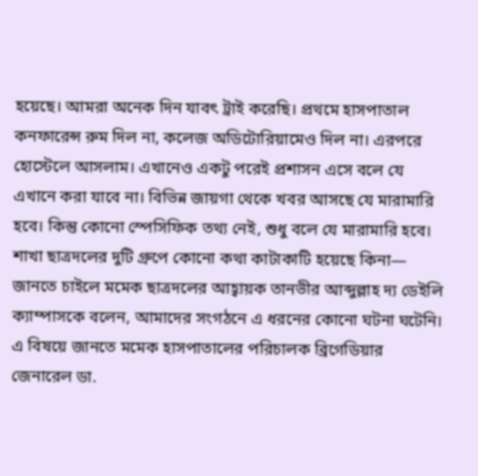হয়েছে। আমরা অনেক দিন যাবৎ ট্রাই করেছি। প্রথমে হাসপাতাল কনফারেন্স রুম দিল না, কলেজ অডিটোরিয়ামেও দিল না। এরপরে হোস্টেলে আসলাম। এখানেও একটু পরেই প্রশাসন এসে বলে যে এখানে করা যাবে না। বিভিন্ন জায়গা থেকে খবর আসছে যে মারামারি হবে। কিন্তু কোনো স্পেসিফিক তথ্য নেই, শুধু বলে যে মারামারি হবে।
শাখা ছাত্রদলের দুটি গ্রুপে কোনো কথা কাটাকাটি হয়েছে কিনা— জানতে চাইলে মমেক ছাত্রদলের আহ্বায়ক তানভীর আব্দুল্লাহ দ্য ডেইলি ক্যাম্পাসকে বলেন, আমাদের সংগঠনে এ ধরনের কোনো ঘটনা ঘটেনি।
এ বিষয়ে জানতে মমেক হাসপাতালের পরিচালক ব্রিগেডিয়ার জেনারেল ডা.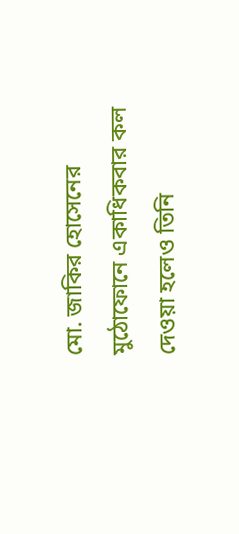মো. জাকির হোসেনের মুঠোফোনে একাধিকবার কল দেওয়া হলেও তিনি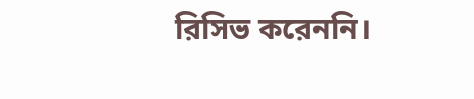রিসিভ করেননি।